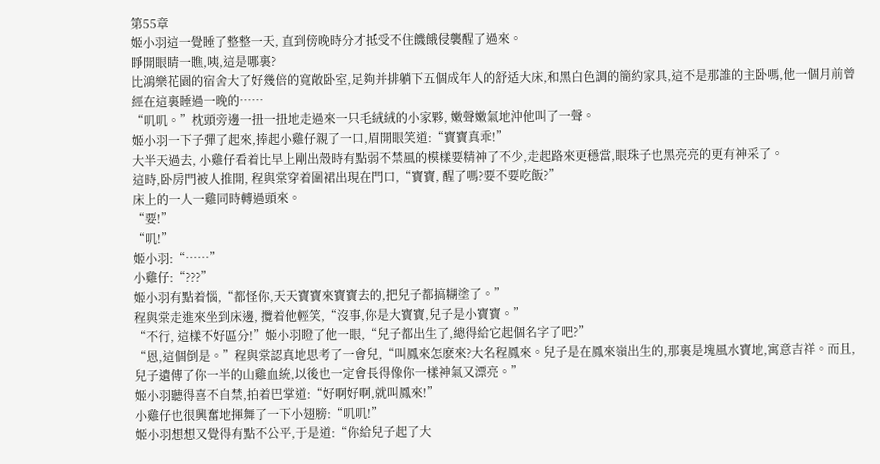第55章
姬小羽這一覺睡了整整一天, 直到傍晚時分才抵受不住饑餓侵襲醒了過來。
睜開眼睛一瞧,咦,這是哪裏?
比鴻樂花園的宿舍大了好幾倍的寬敞卧室,足夠并排躺下五個成年人的舒适大床,和黑白色調的簡約家具,這不是那誰的主卧嗎,他一個月前曾經在這裏睡過一晚的……
“叽叽。”枕頭旁邊一扭一扭地走過來一只毛絨絨的小家夥, 嫩聲嫩氣地沖他叫了一聲。
姬小羽一下子彈了起來,捧起小雞仔親了一口,眉開眼笑道:“寶寶真乖!”
大半天過去, 小雞仔看着比早上剛出殼時有點弱不禁風的模樣要精神了不少,走起路來更穩當,眼珠子也黑亮亮的更有神采了。
這時,卧房門被人推開, 程與棠穿着圍裙出現在門口,“寶寶, 醒了嗎?要不要吃飯?”
床上的一人一雞同時轉過頭來。
“要!”
“叽!”
姬小羽:“……”
小雞仔:“???”
姬小羽有點着惱,“都怪你,天天寶寶來寶寶去的,把兒子都搞糊塗了。”
程與棠走進來坐到床邊, 攬着他輕笑,“沒事,你是大寶寶,兒子是小寶寶。”
“不行, 這樣不好區分!”姬小羽瞪了他一眼,“兒子都出生了,總得給它起個名字了吧?”
“恩,這個倒是。”程與棠認真地思考了一會兒,“叫鳳來怎麽來?大名程鳳來。兒子是在鳳來嶺出生的,那裏是塊風水寶地,寓意吉祥。而且,兒子遺傳了你一半的山雞血統,以後也一定會長得像你一樣神氣又漂亮。”
姬小羽聽得喜不自禁,拍着巴掌道:“好啊好啊,就叫鳳來!”
小雞仔也很興奮地揮舞了一下小翅膀:“叽叽!”
姬小羽想想又覺得有點不公平,于是道:“你給兒子起了大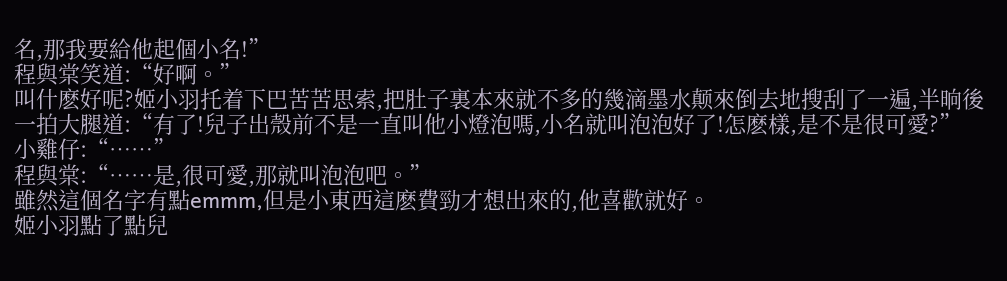名,那我要給他起個小名!”
程與棠笑道:“好啊。”
叫什麽好呢?姬小羽托着下巴苦苦思索,把肚子裏本來就不多的幾滴墨水颠來倒去地搜刮了一遍,半晌後一拍大腿道:“有了!兒子出殼前不是一直叫他小燈泡嗎,小名就叫泡泡好了!怎麽樣,是不是很可愛?”
小雞仔:“……”
程與棠:“……是,很可愛,那就叫泡泡吧。”
雖然這個名字有點emmm,但是小東西這麽費勁才想出來的,他喜歡就好。
姬小羽點了點兒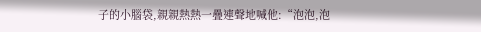子的小腦袋,親親熱熱一疊連聲地喊他:“泡泡,泡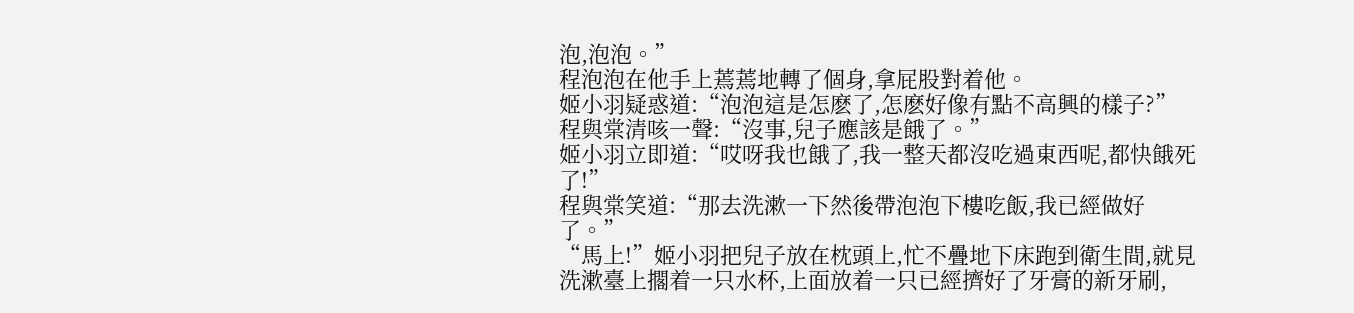泡,泡泡。”
程泡泡在他手上蔫蔫地轉了個身,拿屁股對着他。
姬小羽疑惑道:“泡泡這是怎麽了,怎麽好像有點不高興的樣子?”
程與棠清咳一聲:“沒事,兒子應該是餓了。”
姬小羽立即道:“哎呀我也餓了,我一整天都沒吃過東西呢,都快餓死了!”
程與棠笑道:“那去洗漱一下然後帶泡泡下樓吃飯,我已經做好了。”
“馬上!”姬小羽把兒子放在枕頭上,忙不疊地下床跑到衛生間,就見洗漱臺上擱着一只水杯,上面放着一只已經擠好了牙膏的新牙刷,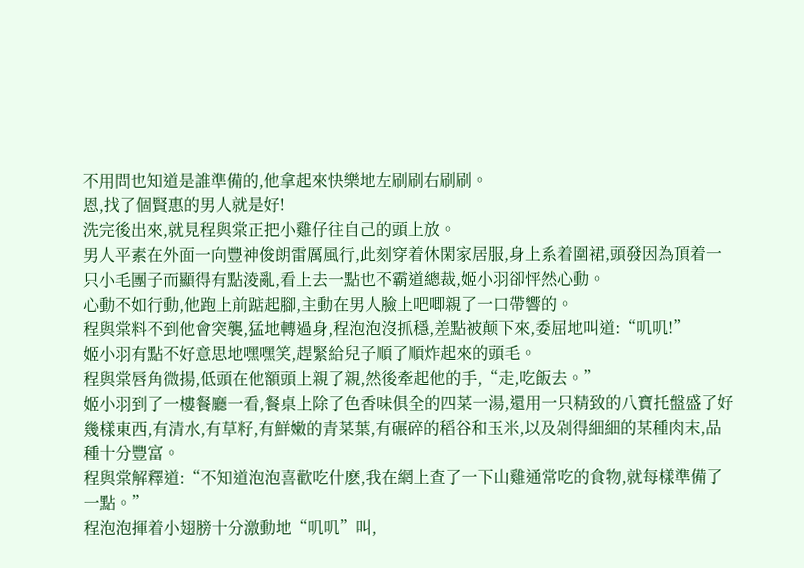不用問也知道是誰準備的,他拿起來快樂地左刷刷右刷刷。
恩,找了個賢惠的男人就是好!
洗完後出來,就見程與棠正把小雞仔往自己的頭上放。
男人平素在外面一向豐神俊朗雷厲風行,此刻穿着休閑家居服,身上系着圍裙,頭發因為頂着一只小毛團子而顯得有點淩亂,看上去一點也不霸道總裁,姬小羽卻怦然心動。
心動不如行動,他跑上前踮起腳,主動在男人臉上吧唧親了一口帶響的。
程與棠料不到他會突襲,猛地轉過身,程泡泡沒抓穩,差點被颠下來,委屈地叫道:“叽叽!”
姬小羽有點不好意思地嘿嘿笑,趕緊給兒子順了順炸起來的頭毛。
程與棠唇角微揚,低頭在他額頭上親了親,然後牽起他的手,“走,吃飯去。”
姬小羽到了一樓餐廳一看,餐桌上除了色香味俱全的四菜一湯,還用一只精致的八寶托盤盛了好幾樣東西,有清水,有草籽,有鮮嫩的青菜葉,有碾碎的稻谷和玉米,以及剁得細細的某種肉末,品種十分豐富。
程與棠解釋道:“不知道泡泡喜歡吃什麽,我在網上查了一下山雞通常吃的食物,就每樣準備了一點。”
程泡泡揮着小翅膀十分激動地“叽叽”叫,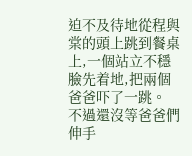迫不及待地從程與棠的頭上跳到餐桌上,一個站立不穩臉先着地,把兩個爸爸吓了一跳。
不過還沒等爸爸們伸手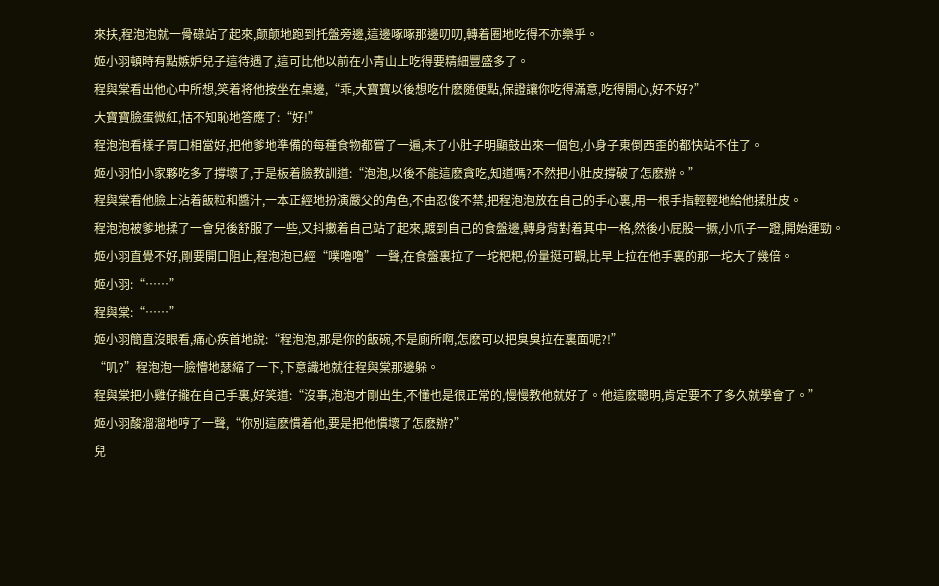來扶,程泡泡就一骨碌站了起來,颠颠地跑到托盤旁邊,這邊啄啄那邊叨叨,轉着圈地吃得不亦樂乎。
姬小羽頓時有點嫉妒兒子這待遇了,這可比他以前在小青山上吃得要精細豐盛多了。
程與棠看出他心中所想,笑着将他按坐在桌邊,“乖,大寶寶以後想吃什麽随便點,保證讓你吃得滿意,吃得開心,好不好?”
大寶寶臉蛋微紅,恬不知恥地答應了:“好!”
程泡泡看樣子胃口相當好,把他爹地準備的每種食物都嘗了一遍,末了小肚子明顯鼓出來一個包,小身子東倒西歪的都快站不住了。
姬小羽怕小家夥吃多了撐壞了,于是板着臉教訓道:“泡泡,以後不能這麽貪吃,知道嗎?不然把小肚皮撐破了怎麽辦。”
程與棠看他臉上沾着飯粒和醬汁,一本正經地扮演嚴父的角色,不由忍俊不禁,把程泡泡放在自己的手心裏,用一根手指輕輕地給他揉肚皮。
程泡泡被爹地揉了一會兒後舒服了一些,又抖擻着自己站了起來,踱到自己的食盤邊,轉身背對着其中一格,然後小屁股一撅,小爪子一蹬,開始運勁。
姬小羽直覺不好,剛要開口阻止,程泡泡已經“噗嚕嚕”一聲,在食盤裏拉了一坨粑粑,份量挺可觀,比早上拉在他手裏的那一坨大了幾倍。
姬小羽:“……”
程與棠:“……”
姬小羽簡直沒眼看,痛心疾首地說:“程泡泡,那是你的飯碗,不是廁所啊,怎麽可以把臭臭拉在裏面呢?!”
“叽?”程泡泡一臉懵地瑟縮了一下,下意識地就往程與棠那邊躲。
程與棠把小雞仔攏在自己手裏,好笑道:“沒事,泡泡才剛出生,不懂也是很正常的,慢慢教他就好了。他這麽聰明,肯定要不了多久就學會了。”
姬小羽酸溜溜地哼了一聲,“你別這麽慣着他,要是把他慣壞了怎麽辦?”
兒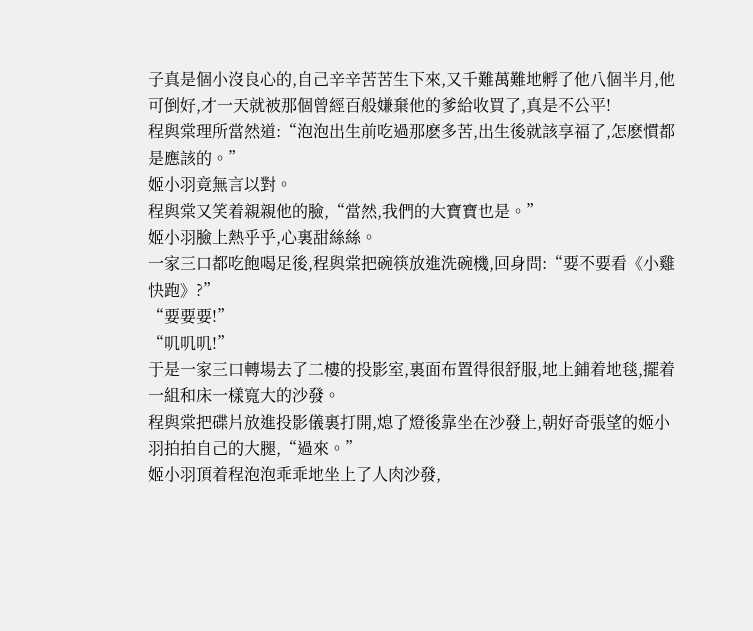子真是個小沒良心的,自己辛辛苦苦生下來,又千難萬難地孵了他八個半月,他可倒好,才一天就被那個曾經百般嫌棄他的爹給收買了,真是不公平!
程與棠理所當然道:“泡泡出生前吃過那麽多苦,出生後就該享福了,怎麽慣都是應該的。”
姬小羽竟無言以對。
程與棠又笑着親親他的臉,“當然,我們的大寶寶也是。”
姬小羽臉上熱乎乎,心裏甜絲絲。
一家三口都吃飽喝足後,程與棠把碗筷放進洗碗機,回身問:“要不要看《小雞快跑》?”
“要要要!”
“叽叽叽!”
于是一家三口轉場去了二樓的投影室,裏面布置得很舒服,地上鋪着地毯,擺着一組和床一樣寬大的沙發。
程與棠把碟片放進投影儀裏打開,熄了燈後靠坐在沙發上,朝好奇張望的姬小羽拍拍自己的大腿,“過來。”
姬小羽頂着程泡泡乖乖地坐上了人肉沙發,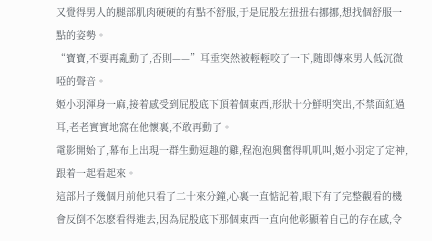又覺得男人的腿部肌肉硬硬的有點不舒服,于是屁股左扭扭右挪挪,想找個舒服一點的姿勢。
“寶寶,不要再亂動了,否則——”耳垂突然被輕輕咬了一下,随即傳來男人低沉微啞的聲音。
姬小羽渾身一麻,接着感受到屁股底下頂着個東西,形狀十分鮮明突出,不禁面紅過耳,老老實實地窩在他懷裏,不敢再動了。
電影開始了,幕布上出現一群生動逗趣的雞,程泡泡興奮得叽叽叫,姬小羽定了定神,跟着一起看起來。
這部片子幾個月前他只看了二十來分鐘,心裏一直惦記着,眼下有了完整觀看的機會反倒不怎麽看得進去,因為屁股底下那個東西一直向他彰顯着自己的存在感,令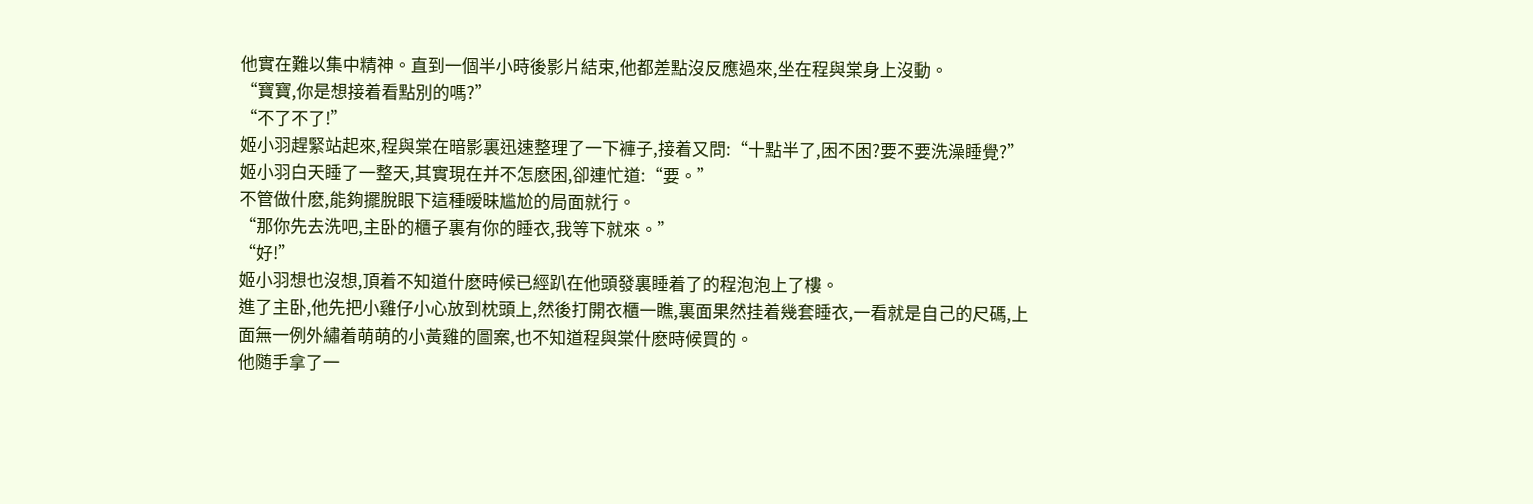他實在難以集中精神。直到一個半小時後影片結束,他都差點沒反應過來,坐在程與棠身上沒動。
“寶寶,你是想接着看點別的嗎?”
“不了不了!”
姬小羽趕緊站起來,程與棠在暗影裏迅速整理了一下褲子,接着又問:“十點半了,困不困?要不要洗澡睡覺?”
姬小羽白天睡了一整天,其實現在并不怎麽困,卻連忙道:“要。”
不管做什麽,能夠擺脫眼下這種暧昧尴尬的局面就行。
“那你先去洗吧,主卧的櫃子裏有你的睡衣,我等下就來。”
“好!”
姬小羽想也沒想,頂着不知道什麽時候已經趴在他頭發裏睡着了的程泡泡上了樓。
進了主卧,他先把小雞仔小心放到枕頭上,然後打開衣櫃一瞧,裏面果然挂着幾套睡衣,一看就是自己的尺碼,上面無一例外繡着萌萌的小黃雞的圖案,也不知道程與棠什麽時候買的。
他随手拿了一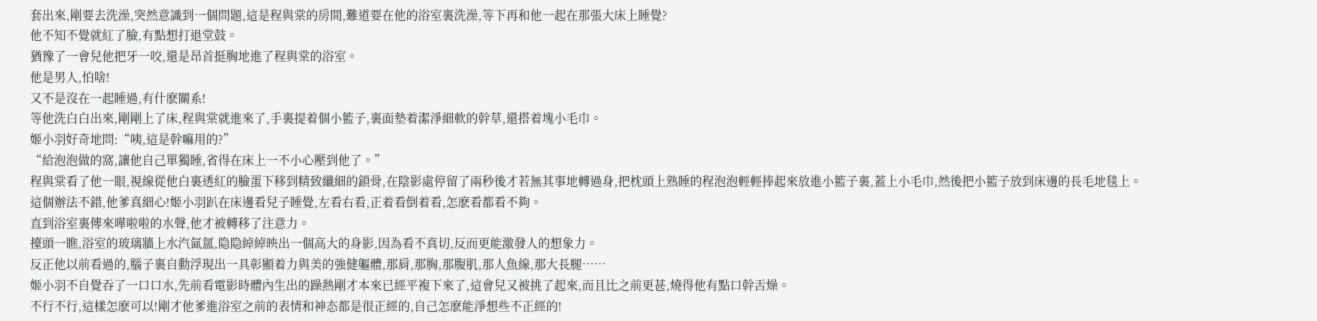套出來,剛要去洗澡,突然意識到一個問題,這是程與棠的房間,難道要在他的浴室裏洗澡,等下再和他一起在那張大床上睡覺?
他不知不覺就紅了臉,有點想打退堂鼓。
猶豫了一會兒他把牙一咬,還是昂首挺胸地進了程與棠的浴室。
他是男人,怕啥!
又不是沒在一起睡過,有什麽關系!
等他洗白白出來,剛剛上了床,程與棠就進來了,手裏提着個小籃子,裏面墊着潔淨細軟的幹草,還搭着塊小毛巾。
姬小羽好奇地問:“咦,這是幹嘛用的?”
“給泡泡做的窩,讓他自己單獨睡,省得在床上一不小心壓到他了。”
程與棠看了他一眼,視線從他白裏透紅的臉蛋下移到精致纖細的鎖骨,在陰影處停留了兩秒後才若無其事地轉過身,把枕頭上熟睡的程泡泡輕輕捧起來放進小籃子裏,蓋上小毛巾,然後把小籃子放到床邊的長毛地毯上。
這個辦法不錯,他爹真細心!姬小羽趴在床邊看兒子睡覺,左看右看,正着看倒着看,怎麽看都看不夠。
直到浴室裏傳來嘩啦啦的水聲,他才被轉移了注意力。
擡頭一瞧,浴室的玻璃牆上水汽氤氲,隐隐綽綽映出一個高大的身影,因為看不真切,反而更能激發人的想象力。
反正他以前看過的,腦子裏自動浮現出一具彰顯着力與美的強健軀體,那肩,那胸,那腹肌,那人魚線,那大長腿……
姬小羽不自覺吞了一口口水,先前看電影時體內生出的躁熱剛才本來已經平複下來了,這會兒又被挑了起來,而且比之前更甚,燒得他有點口幹舌燥。
不行不行,這樣怎麽可以!剛才他爹進浴室之前的表情和神态都是很正經的,自己怎麽能淨想些不正經的!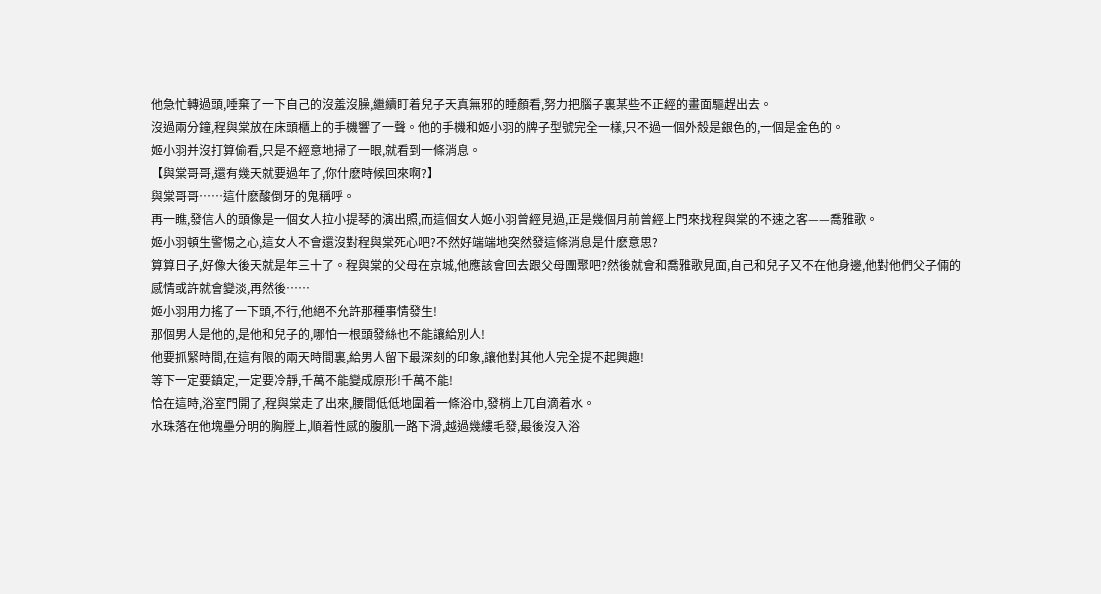他急忙轉過頭,唾棄了一下自己的沒羞沒臊,繼續盯着兒子天真無邪的睡顏看,努力把腦子裏某些不正經的畫面驅趕出去。
沒過兩分鐘,程與棠放在床頭櫃上的手機響了一聲。他的手機和姬小羽的牌子型號完全一樣,只不過一個外殼是銀色的,一個是金色的。
姬小羽并沒打算偷看,只是不經意地掃了一眼,就看到一條消息。
【與棠哥哥,還有幾天就要過年了,你什麽時候回來啊?】
與棠哥哥……這什麽酸倒牙的鬼稱呼。
再一瞧,發信人的頭像是一個女人拉小提琴的演出照,而這個女人姬小羽曾經見過,正是幾個月前曾經上門來找程與棠的不速之客——喬雅歌。
姬小羽頓生警惕之心,這女人不會還沒對程與棠死心吧?不然好端端地突然發這條消息是什麽意思?
算算日子,好像大後天就是年三十了。程與棠的父母在京城,他應該會回去跟父母團聚吧?然後就會和喬雅歌見面,自己和兒子又不在他身邊,他對他們父子倆的感情或許就會變淡,再然後……
姬小羽用力搖了一下頭,不行,他絕不允許那種事情發生!
那個男人是他的,是他和兒子的,哪怕一根頭發絲也不能讓給別人!
他要抓緊時間,在這有限的兩天時間裏,給男人留下最深刻的印象,讓他對其他人完全提不起興趣!
等下一定要鎮定,一定要冷靜,千萬不能變成原形!千萬不能!
恰在這時,浴室門開了,程與棠走了出來,腰間低低地圍着一條浴巾,發梢上兀自滴着水。
水珠落在他塊壘分明的胸膛上,順着性感的腹肌一路下滑,越過幾縷毛發,最後沒入浴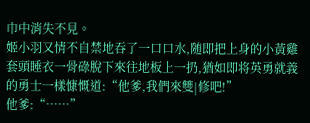巾中消失不見。
姬小羽又情不自禁地吞了一口口水,随即把上身的小黃雞套頭睡衣一骨碌脫下來往地板上一扔,猶如即将英勇就義的勇士一樣慷慨道:“他爹,我們來雙|修吧!”
他爹:“……”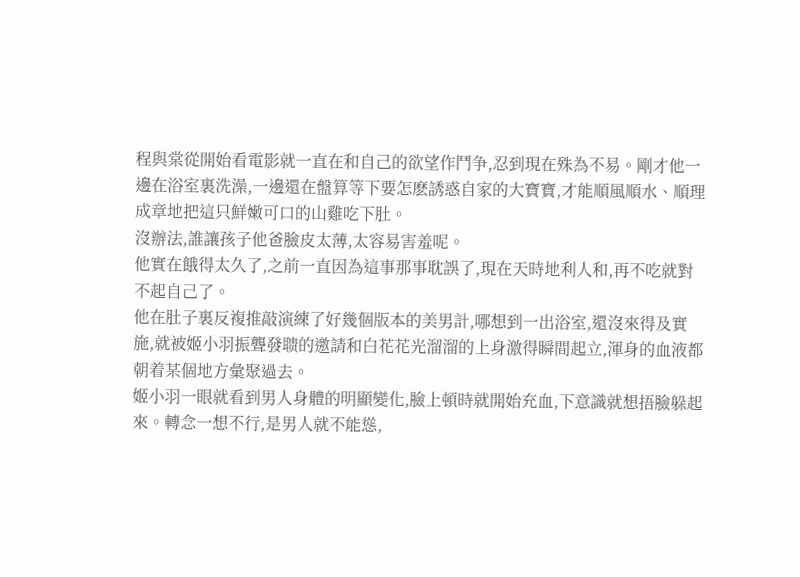程與棠從開始看電影就一直在和自己的欲望作鬥争,忍到現在殊為不易。剛才他一邊在浴室裏洗澡,一邊還在盤算等下要怎麽誘惑自家的大寶寶,才能順風順水、順理成章地把這只鮮嫩可口的山雞吃下肚。
沒辦法,誰讓孩子他爸臉皮太薄,太容易害羞呢。
他實在餓得太久了,之前一直因為這事那事耽誤了,現在天時地利人和,再不吃就對不起自己了。
他在肚子裏反複推敲演練了好幾個版本的美男計,哪想到一出浴室,還沒來得及實施,就被姬小羽振聾發聩的邀請和白花花光溜溜的上身激得瞬間起立,渾身的血液都朝着某個地方彙聚過去。
姬小羽一眼就看到男人身體的明顯變化,臉上頓時就開始充血,下意識就想捂臉躲起來。轉念一想不行,是男人就不能慫,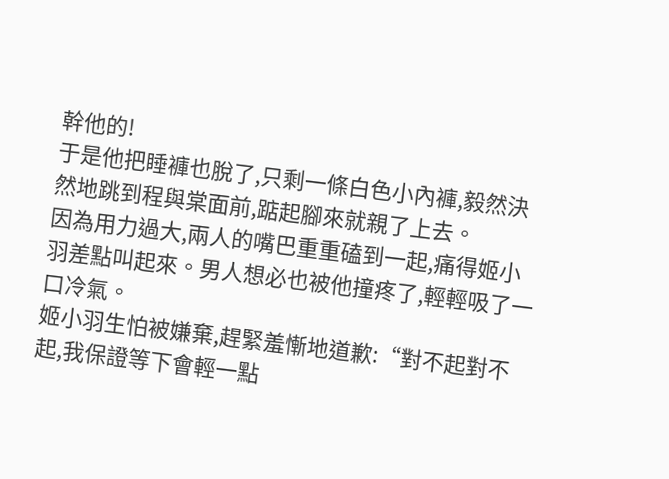幹他的!
于是他把睡褲也脫了,只剩一條白色小內褲,毅然決然地跳到程與棠面前,踮起腳來就親了上去。
因為用力過大,兩人的嘴巴重重磕到一起,痛得姬小羽差點叫起來。男人想必也被他撞疼了,輕輕吸了一口冷氣。
姬小羽生怕被嫌棄,趕緊羞慚地道歉:“對不起對不起,我保證等下會輕一點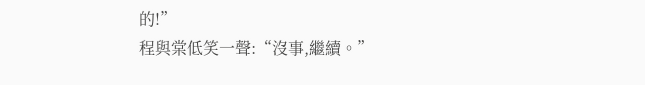的!”
程與棠低笑一聲:“沒事,繼續。”